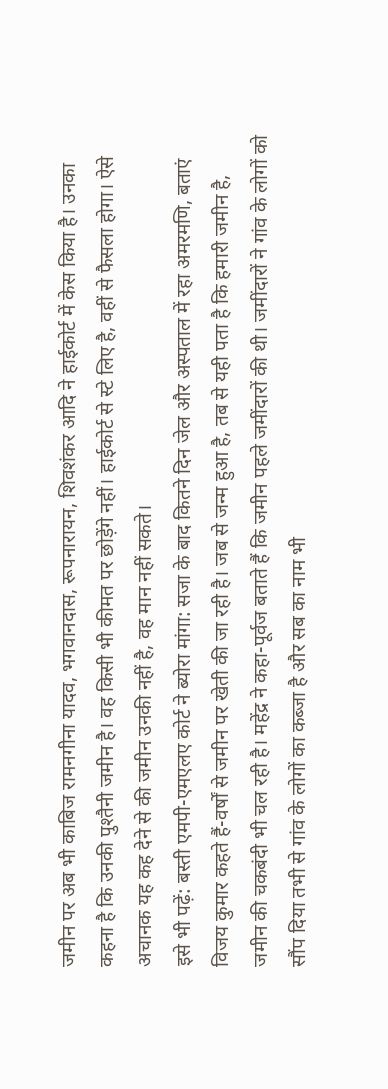जमीन पर अब भी काबिज रामनगीना यादव, भगवानदास, रूपनारायन, शिवशंकर आदि ने हाईकोर्ट में केस किया है। उनका कहना है कि उनकी पुश्तैनी जमीन है। वह किसी भी कीमत पर छोड़ेंगे नहीं। हाईकोर्ट से स्टे लिए है, वहीं से फैसला होगा। ऐसे अचानक यह कह देने से की जमीन उनकी नहीं है, वह मान नहीं सकते।
इसे भी पढ़ें: बस्ती एमपी-एमएलए कोर्ट ने ब्योरा मांगा: सजा के बाद कितने दिन जेल और अस्पताल में रहा अमरमणि, बताएं
विजय कुमार कहते हैं-वर्षों से जमीन पर खेती की जा रही है। जब से जन्म हुआ है, तब से यही पता है कि हमारी जमीन है, जमीन की चकबंदी भी चल रही है। महेंद्र ने कहा-पूर्वज बताते हैं कि जमीन पहले जमींदारों की थी। जमींदारों ने गांव के लोगों को सौंप दिया तभी से गांव के लोगों का कब्जा है और सब का नाम भी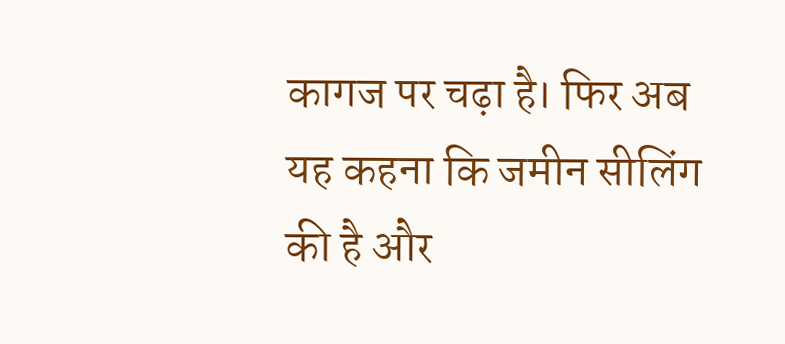कागज पर चढ़ा है। फिर अब यह कहना कि जमीन सीलिंग की है और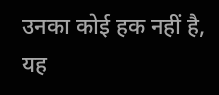उनका कोई हक नहीं है, यह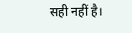सही नहीं है।